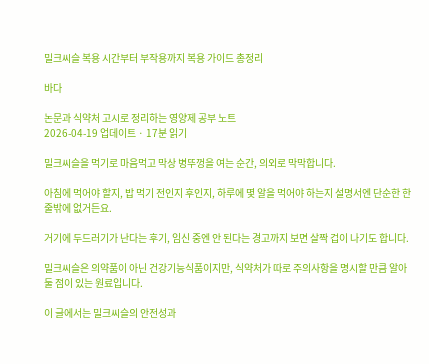밀크씨슬 복용 시간부터 부작용까지 복용 가이드 총정리

바다

논문과 식약처 고시로 정리하는 영양제 공부 노트
2026-04-19 업데이트 · 17분 읽기

밀크씨슬을 먹기로 마음먹고 막상 병뚜껑을 여는 순간, 의외로 막막합니다.

아침에 먹어야 할지, 밥 먹기 전인지 후인지, 하루에 몇 알을 먹어야 하는지 설명서엔 단순한 한 줄밖에 없거든요.

거기에 두드러기가 난다는 후기, 임신 중엔 안 된다는 경고까지 보면 살짝 겁이 나기도 합니다.

밀크씨슬은 의약품이 아닌 건강기능식품이지만, 식약처가 따로 주의사항을 명시할 만큼 알아둘 점이 있는 원료입니다.

이 글에서는 밀크씨슬의 안전성과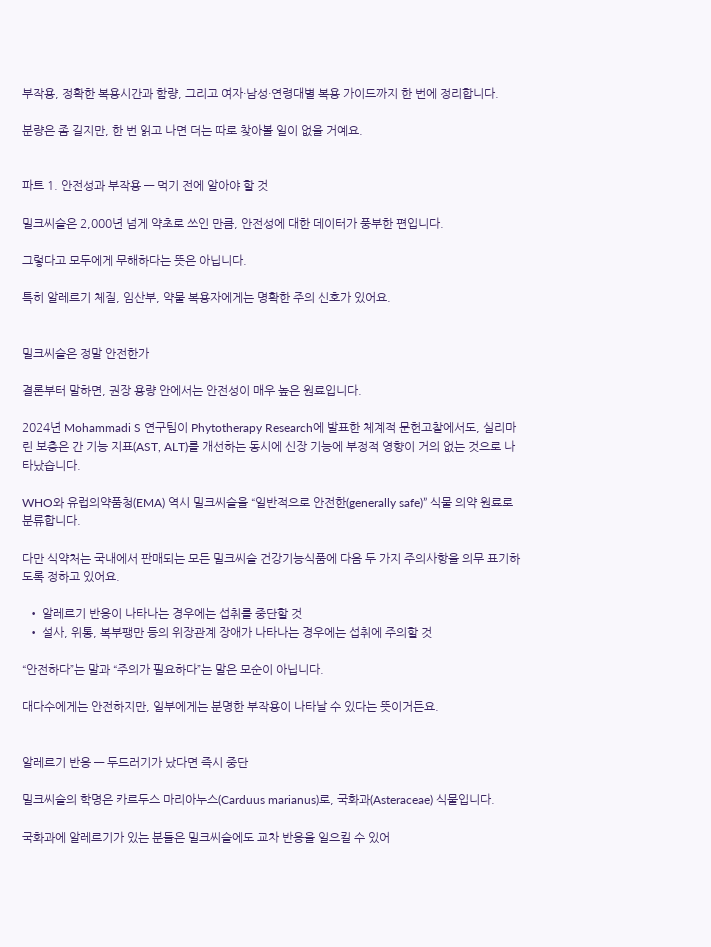부작용, 정확한 복용시간과 함량, 그리고 여자·남성·연령대별 복용 가이드까지 한 번에 정리합니다.

분량은 좀 길지만, 한 번 읽고 나면 더는 따로 찾아볼 일이 없을 거예요.


파트 1. 안전성과 부작용 — 먹기 전에 알아야 할 것

밀크씨슬은 2,000년 넘게 약초로 쓰인 만큼, 안전성에 대한 데이터가 풍부한 편입니다.

그렇다고 모두에게 무해하다는 뜻은 아닙니다.

특히 알레르기 체질, 임산부, 약물 복용자에게는 명확한 주의 신호가 있어요.


밀크씨슬은 정말 안전한가

결론부터 말하면, 권장 용량 안에서는 안전성이 매우 높은 원료입니다.

2024년 Mohammadi S 연구팀이 Phytotherapy Research에 발표한 체계적 문헌고찰에서도, 실리마린 보충은 간 기능 지표(AST, ALT)를 개선하는 동시에 신장 기능에 부정적 영향이 거의 없는 것으로 나타났습니다.

WHO와 유럽의약품청(EMA) 역시 밀크씨슬을 “일반적으로 안전한(generally safe)” 식물 의약 원료로 분류합니다.

다만 식약처는 국내에서 판매되는 모든 밀크씨슬 건강기능식품에 다음 두 가지 주의사항을 의무 표기하도록 정하고 있어요.

  • 알레르기 반응이 나타나는 경우에는 섭취를 중단할 것
  • 설사, 위통, 복부팽만 등의 위장관계 장애가 나타나는 경우에는 섭취에 주의할 것

“안전하다”는 말과 “주의가 필요하다”는 말은 모순이 아닙니다.

대다수에게는 안전하지만, 일부에게는 분명한 부작용이 나타날 수 있다는 뜻이거든요.


알레르기 반응 — 두드러기가 났다면 즉시 중단

밀크씨슬의 학명은 카르두스 마리아누스(Carduus marianus)로, 국화과(Asteraceae) 식물입니다.

국화과에 알레르기가 있는 분들은 밀크씨슬에도 교차 반응을 일으킬 수 있어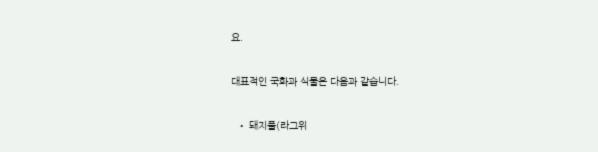요.

대표적인 국화과 식물은 다음과 같습니다.

  • 돼지풀(라그위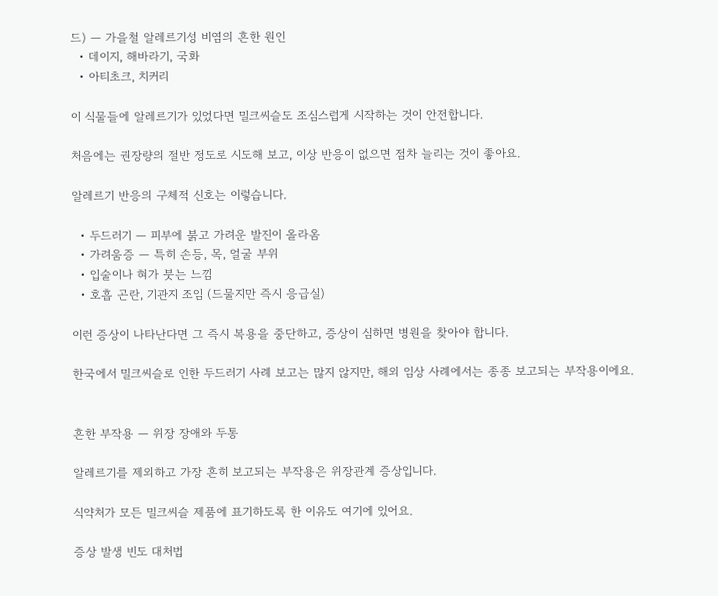드) — 가을철 알레르기성 비염의 흔한 원인
  • 데이지, 해바라기, 국화
  • 아티초크, 치커리

이 식물들에 알레르기가 있었다면 밀크씨슬도 조심스럽게 시작하는 것이 안전합니다.

처음에는 권장량의 절반 정도로 시도해 보고, 이상 반응이 없으면 점차 늘리는 것이 좋아요.

알레르기 반응의 구체적 신호는 이렇습니다.

  • 두드러기 — 피부에 붉고 가려운 발진이 올라옴
  • 가려움증 — 특히 손등, 목, 얼굴 부위
  • 입술이나 혀가 붓는 느낌
  • 호흡 곤란, 기관지 조임 (드물지만 즉시 응급실)

이런 증상이 나타난다면 그 즉시 복용을 중단하고, 증상이 심하면 병원을 찾아야 합니다.

한국에서 밀크씨슬로 인한 두드러기 사례 보고는 많지 않지만, 해외 임상 사례에서는 종종 보고되는 부작용이에요.


흔한 부작용 — 위장 장애와 두통

알레르기를 제외하고 가장 흔히 보고되는 부작용은 위장관계 증상입니다.

식약처가 모든 밀크씨슬 제품에 표기하도록 한 이유도 여기에 있어요.

증상 발생 빈도 대처법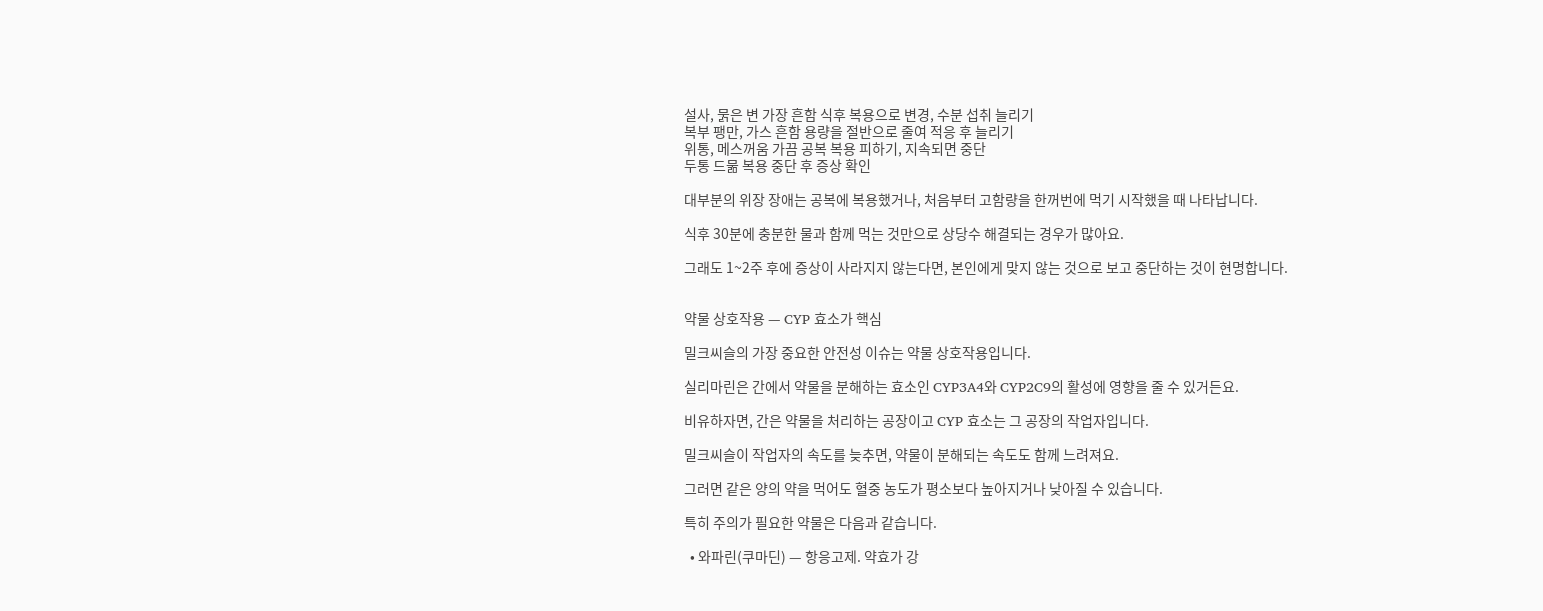설사, 묽은 변 가장 흔함 식후 복용으로 변경, 수분 섭취 늘리기
복부 팽만, 가스 흔함 용량을 절반으로 줄여 적응 후 늘리기
위통, 메스꺼움 가끔 공복 복용 피하기, 지속되면 중단
두통 드묾 복용 중단 후 증상 확인

대부분의 위장 장애는 공복에 복용했거나, 처음부터 고함량을 한꺼번에 먹기 시작했을 때 나타납니다.

식후 30분에 충분한 물과 함께 먹는 것만으로 상당수 해결되는 경우가 많아요.

그래도 1~2주 후에 증상이 사라지지 않는다면, 본인에게 맞지 않는 것으로 보고 중단하는 것이 현명합니다.


약물 상호작용 — CYP 효소가 핵심

밀크씨슬의 가장 중요한 안전성 이슈는 약물 상호작용입니다.

실리마린은 간에서 약물을 분해하는 효소인 CYP3A4와 CYP2C9의 활성에 영향을 줄 수 있거든요.

비유하자면, 간은 약물을 처리하는 공장이고 CYP 효소는 그 공장의 작업자입니다.

밀크씨슬이 작업자의 속도를 늦추면, 약물이 분해되는 속도도 함께 느려져요.

그러면 같은 양의 약을 먹어도 혈중 농도가 평소보다 높아지거나 낮아질 수 있습니다.

특히 주의가 필요한 약물은 다음과 같습니다.

  • 와파린(쿠마딘) — 항응고제. 약효가 강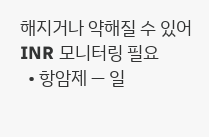해지거나 약해질 수 있어 INR 모니터링 필요
  • 항암제 — 일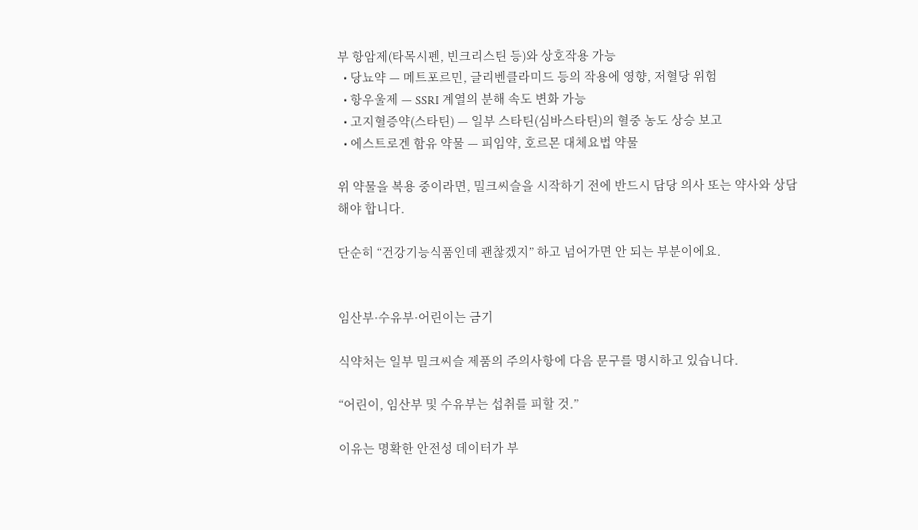부 항암제(타목시펜, 빈크리스틴 등)와 상호작용 가능
  • 당뇨약 — 메트포르민, 글리벤클라미드 등의 작용에 영향, 저혈당 위험
  • 항우울제 — SSRI 계열의 분해 속도 변화 가능
  • 고지혈증약(스타틴) — 일부 스타틴(심바스타틴)의 혈중 농도 상승 보고
  • 에스트로겐 함유 약물 — 피임약, 호르몬 대체요법 약물

위 약물을 복용 중이라면, 밀크씨슬을 시작하기 전에 반드시 담당 의사 또는 약사와 상담해야 합니다.

단순히 “건강기능식품인데 괜찮겠지” 하고 넘어가면 안 되는 부분이에요.


임산부·수유부·어린이는 금기

식약처는 일부 밀크씨슬 제품의 주의사항에 다음 문구를 명시하고 있습니다.

“어린이, 임산부 및 수유부는 섭취를 피할 것.”

이유는 명확한 안전성 데이터가 부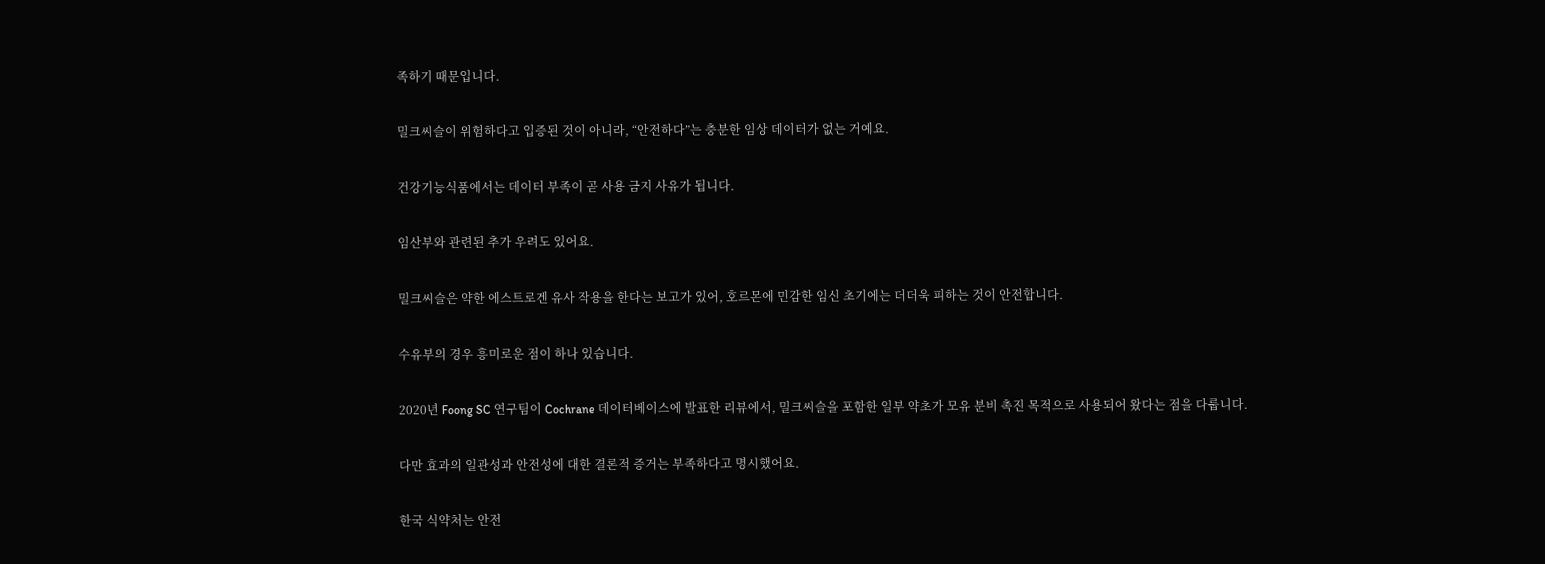족하기 때문입니다.

밀크씨슬이 위험하다고 입증된 것이 아니라, “안전하다”는 충분한 임상 데이터가 없는 거예요.

건강기능식품에서는 데이터 부족이 곧 사용 금지 사유가 됩니다.

임산부와 관련된 추가 우려도 있어요.

밀크씨슬은 약한 에스트로겐 유사 작용을 한다는 보고가 있어, 호르몬에 민감한 임신 초기에는 더더욱 피하는 것이 안전합니다.

수유부의 경우 흥미로운 점이 하나 있습니다.

2020년 Foong SC 연구팀이 Cochrane 데이터베이스에 발표한 리뷰에서, 밀크씨슬을 포함한 일부 약초가 모유 분비 촉진 목적으로 사용되어 왔다는 점을 다룹니다.

다만 효과의 일관성과 안전성에 대한 결론적 증거는 부족하다고 명시했어요.

한국 식약처는 안전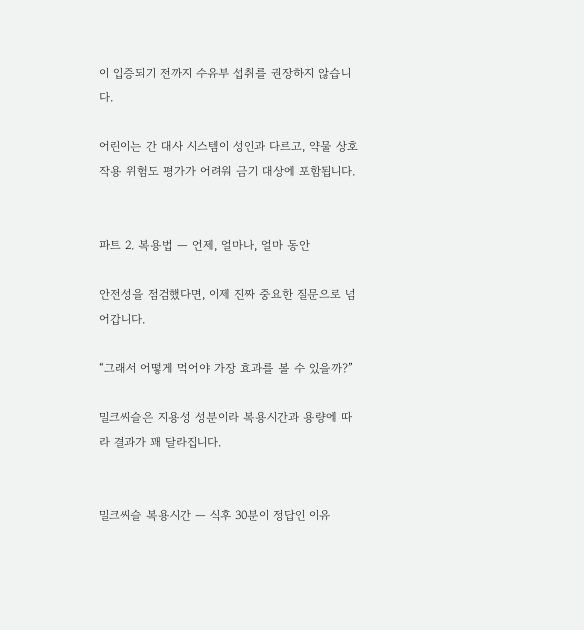이 입증되기 전까지 수유부 섭취를 권장하지 않습니다.

어린이는 간 대사 시스템이 성인과 다르고, 약물 상호작용 위험도 평가가 어려워 금기 대상에 포함됩니다.


파트 2. 복용법 — 언제, 얼마나, 얼마 동안

안전성을 점검했다면, 이제 진짜 중요한 질문으로 넘어갑니다.

“그래서 어떻게 먹어야 가장 효과를 볼 수 있을까?”

밀크씨슬은 지용성 성분이라 복용시간과 용량에 따라 결과가 꽤 달라집니다.


밀크씨슬 복용시간 — 식후 30분이 정답인 이유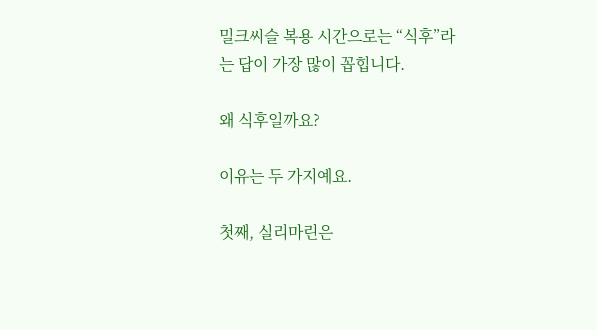밀크씨슬 복용 시간으로는 “식후”라는 답이 가장 많이 꼽힙니다.

왜 식후일까요?

이유는 두 가지예요.

첫째, 실리마린은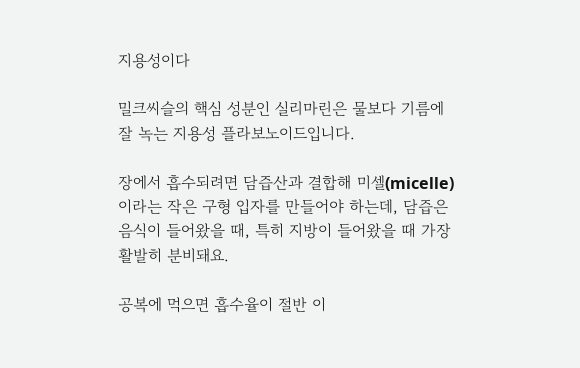지용성이다

밀크씨슬의 핵심 성분인 실리마린은 물보다 기름에 잘 녹는 지용성 플라보노이드입니다.

장에서 흡수되려면 담즙산과 결합해 미셀(micelle)이라는 작은 구형 입자를 만들어야 하는데, 담즙은 음식이 들어왔을 때, 특히 지방이 들어왔을 때 가장 활발히 분비돼요.

공복에 먹으면 흡수율이 절반 이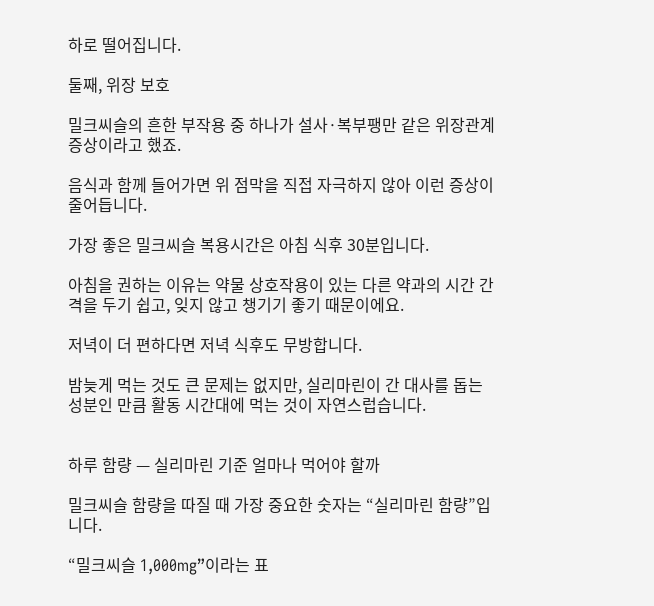하로 떨어집니다.

둘째, 위장 보호

밀크씨슬의 흔한 부작용 중 하나가 설사·복부팽만 같은 위장관계 증상이라고 했죠.

음식과 함께 들어가면 위 점막을 직접 자극하지 않아 이런 증상이 줄어듭니다.

가장 좋은 밀크씨슬 복용시간은 아침 식후 30분입니다.

아침을 권하는 이유는 약물 상호작용이 있는 다른 약과의 시간 간격을 두기 쉽고, 잊지 않고 챙기기 좋기 때문이에요.

저녁이 더 편하다면 저녁 식후도 무방합니다.

밤늦게 먹는 것도 큰 문제는 없지만, 실리마린이 간 대사를 돕는 성분인 만큼 활동 시간대에 먹는 것이 자연스럽습니다.


하루 함량 — 실리마린 기준 얼마나 먹어야 할까

밀크씨슬 함량을 따질 때 가장 중요한 숫자는 “실리마린 함량”입니다.

“밀크씨슬 1,000mg”이라는 표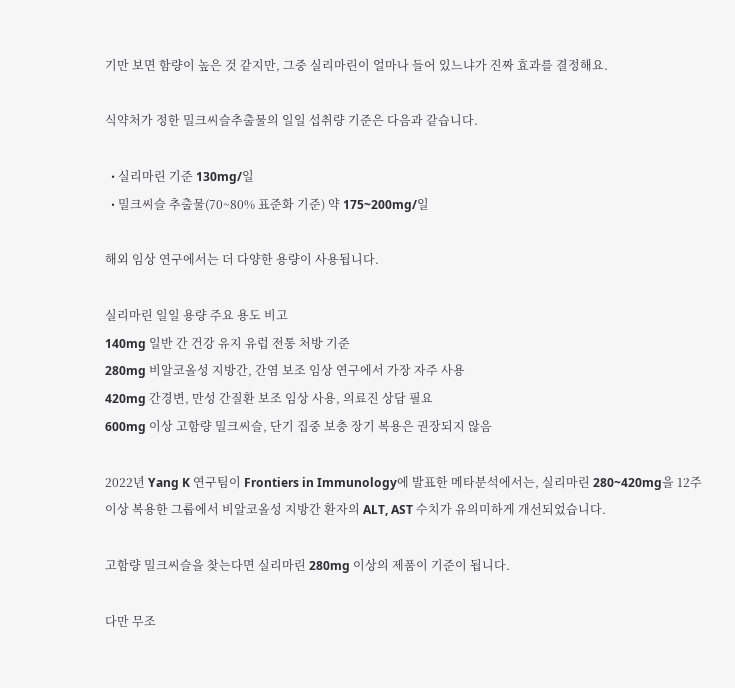기만 보면 함량이 높은 것 같지만, 그중 실리마린이 얼마나 들어 있느냐가 진짜 효과를 결정해요.

식약처가 정한 밀크씨슬추출물의 일일 섭취량 기준은 다음과 같습니다.

  • 실리마린 기준 130mg/일
  • 밀크씨슬 추출물(70~80% 표준화 기준) 약 175~200mg/일

해외 임상 연구에서는 더 다양한 용량이 사용됩니다.

실리마린 일일 용량 주요 용도 비고
140mg 일반 간 건강 유지 유럽 전통 처방 기준
280mg 비알코올성 지방간, 간염 보조 임상 연구에서 가장 자주 사용
420mg 간경변, 만성 간질환 보조 임상 사용, 의료진 상담 필요
600mg 이상 고함량 밀크씨슬, 단기 집중 보충 장기 복용은 권장되지 않음

2022년 Yang K 연구팀이 Frontiers in Immunology에 발표한 메타분석에서는, 실리마린 280~420mg을 12주 이상 복용한 그룹에서 비알코올성 지방간 환자의 ALT, AST 수치가 유의미하게 개선되었습니다.

고함량 밀크씨슬을 찾는다면 실리마린 280mg 이상의 제품이 기준이 됩니다.

다만 무조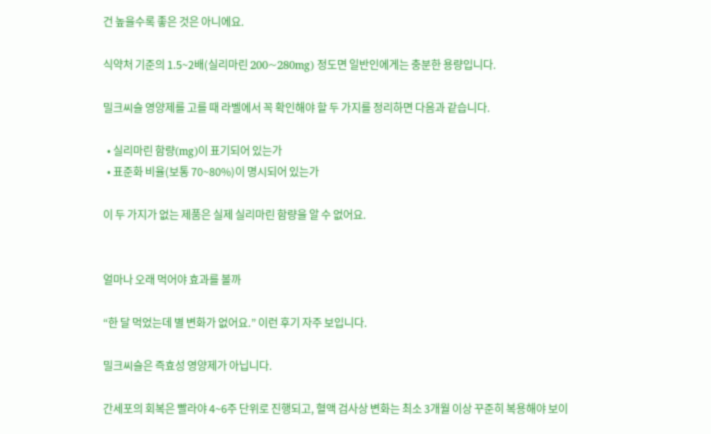건 높을수록 좋은 것은 아니에요.

식약처 기준의 1.5~2배(실리마린 200~280mg) 정도면 일반인에게는 충분한 용량입니다.

밀크씨슬 영양제를 고를 때 라벨에서 꼭 확인해야 할 두 가지를 정리하면 다음과 같습니다.

  • 실리마린 함량(mg)이 표기되어 있는가
  • 표준화 비율(보통 70~80%)이 명시되어 있는가

이 두 가지가 없는 제품은 실제 실리마린 함량을 알 수 없어요.


얼마나 오래 먹어야 효과를 볼까

“한 달 먹었는데 별 변화가 없어요.” 이런 후기 자주 보입니다.

밀크씨슬은 즉효성 영양제가 아닙니다.

간세포의 회복은 빨라야 4~6주 단위로 진행되고, 혈액 검사상 변화는 최소 3개월 이상 꾸준히 복용해야 보이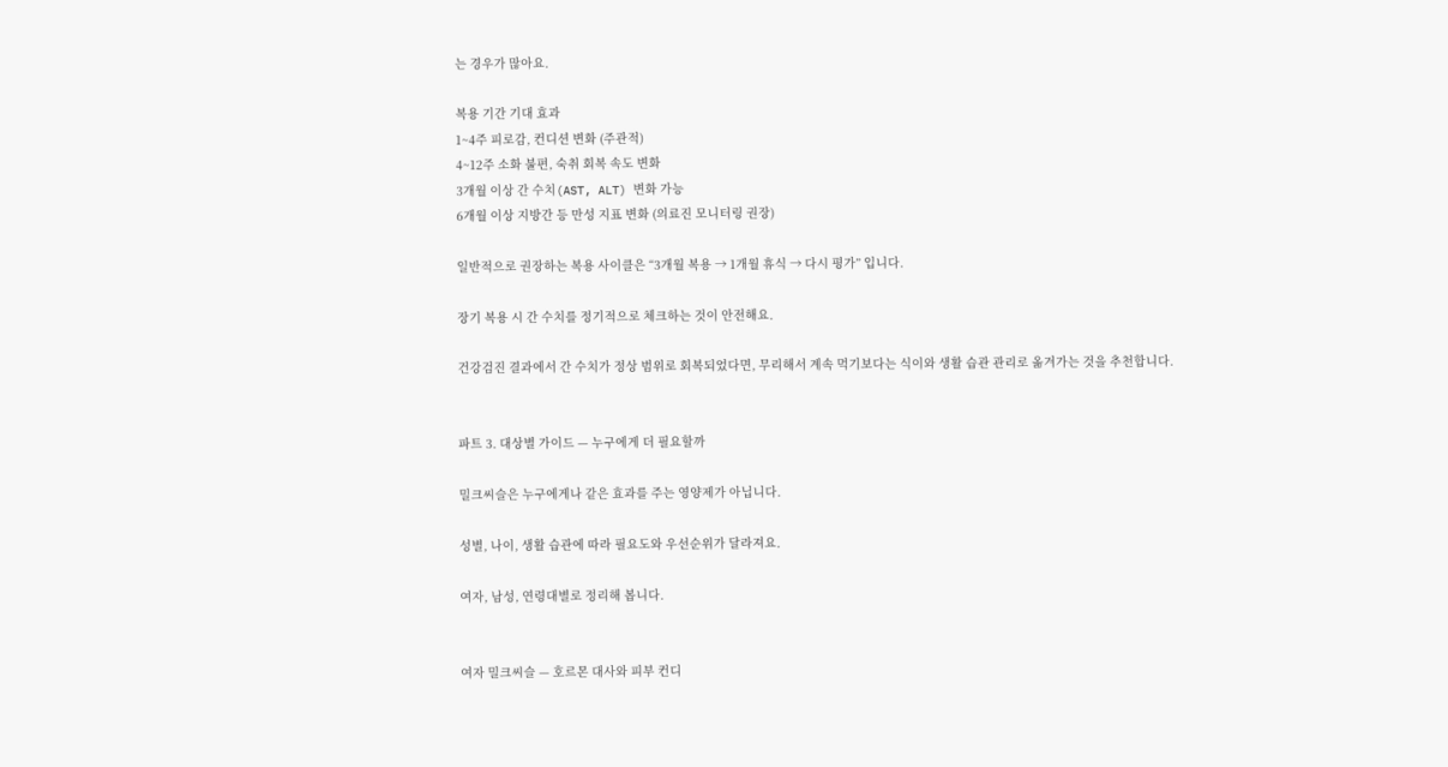는 경우가 많아요.

복용 기간 기대 효과
1~4주 피로감, 컨디션 변화 (주관적)
4~12주 소화 불편, 숙취 회복 속도 변화
3개월 이상 간 수치(AST, ALT) 변화 가능
6개월 이상 지방간 등 만성 지표 변화 (의료진 모니터링 권장)

일반적으로 권장하는 복용 사이클은 “3개월 복용 → 1개월 휴식 → 다시 평가” 입니다.

장기 복용 시 간 수치를 정기적으로 체크하는 것이 안전해요.

건강검진 결과에서 간 수치가 정상 범위로 회복되었다면, 무리해서 계속 먹기보다는 식이와 생활 습관 관리로 옮겨가는 것을 추천합니다.


파트 3. 대상별 가이드 — 누구에게 더 필요할까

밀크씨슬은 누구에게나 같은 효과를 주는 영양제가 아닙니다.

성별, 나이, 생활 습관에 따라 필요도와 우선순위가 달라져요.

여자, 남성, 연령대별로 정리해 봅니다.


여자 밀크씨슬 — 호르몬 대사와 피부 컨디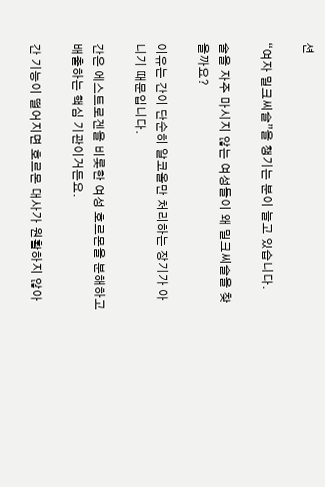션

“여자 밀크씨슬”을 챙기는 분이 늘고 있습니다.

술을 자주 마시지 않는 여성들이 왜 밀크씨슬을 찾을까요?

이유는 간이 단순히 알코올만 처리하는 장기가 아니기 때문입니다.

간은 에스트로겐을 비롯한 여성 호르몬을 분해하고 배출하는 핵심 기관이거든요.

간 기능이 떨어지면 호르몬 대사가 원활하지 않아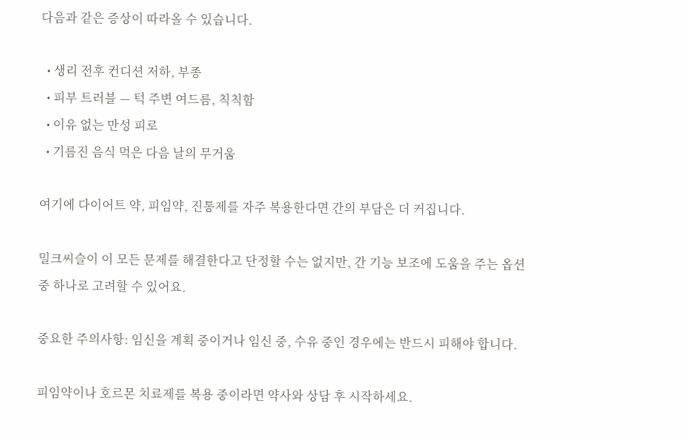다음과 같은 증상이 따라올 수 있습니다.

  • 생리 전후 컨디션 저하, 부종
  • 피부 트러블 — 턱 주변 여드름, 칙칙함
  • 이유 없는 만성 피로
  • 기름진 음식 먹은 다음 날의 무거움

여기에 다이어트 약, 피임약, 진통제를 자주 복용한다면 간의 부담은 더 커집니다.

밀크씨슬이 이 모든 문제를 해결한다고 단정할 수는 없지만, 간 기능 보조에 도움을 주는 옵션 중 하나로 고려할 수 있어요.

중요한 주의사항: 임신을 계획 중이거나 임신 중, 수유 중인 경우에는 반드시 피해야 합니다.

피임약이나 호르몬 치료제를 복용 중이라면 약사와 상담 후 시작하세요.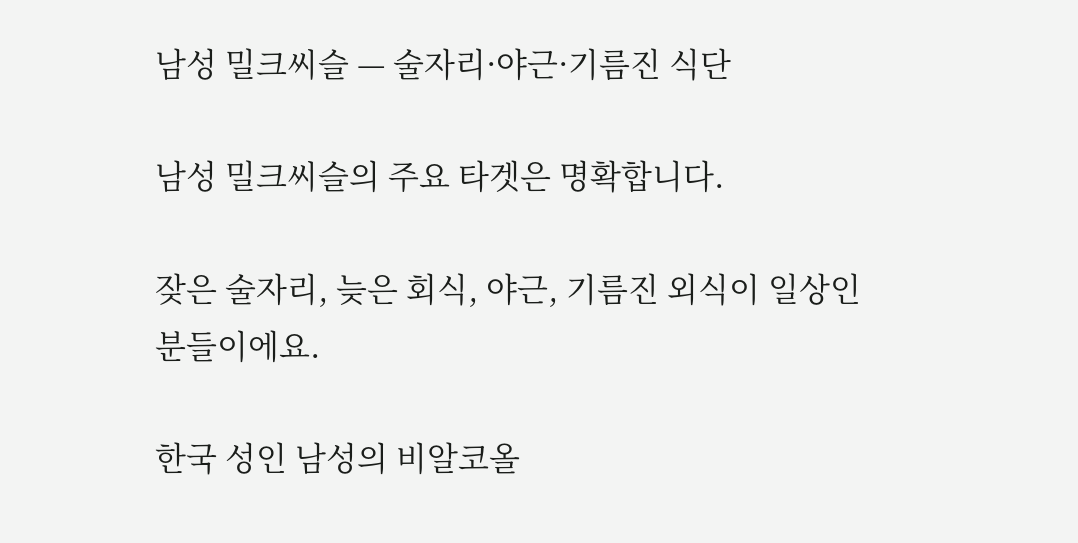남성 밀크씨슬 — 술자리·야근·기름진 식단

남성 밀크씨슬의 주요 타겟은 명확합니다.

잦은 술자리, 늦은 회식, 야근, 기름진 외식이 일상인 분들이에요.

한국 성인 남성의 비알코올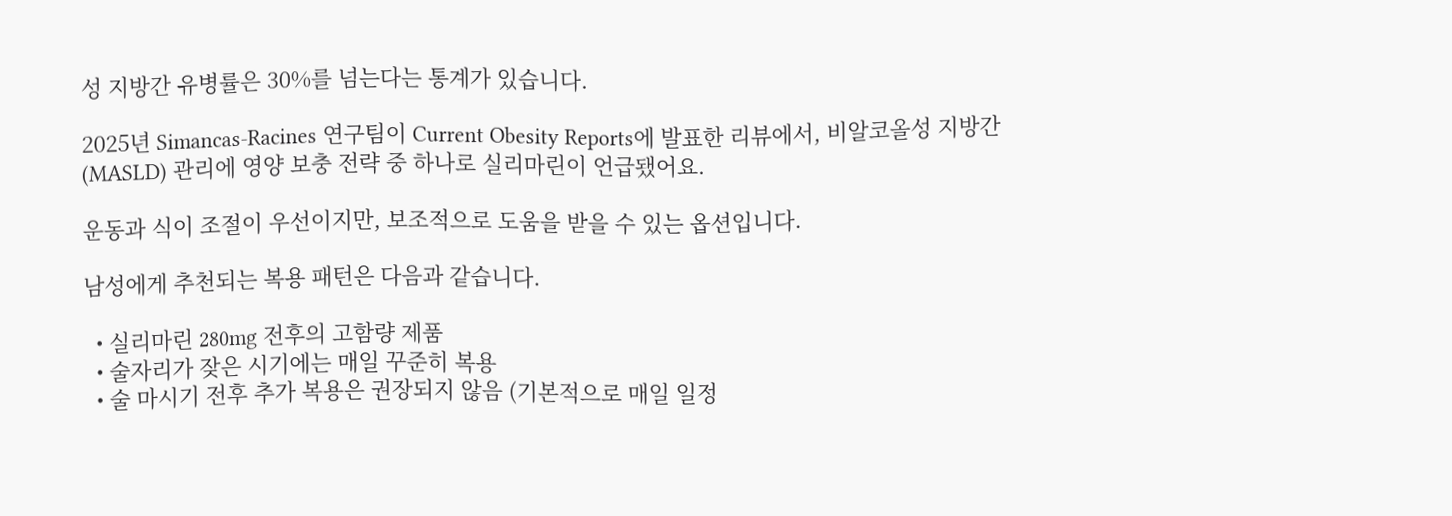성 지방간 유병률은 30%를 넘는다는 통계가 있습니다.

2025년 Simancas-Racines 연구팀이 Current Obesity Reports에 발표한 리뷰에서, 비알코올성 지방간(MASLD) 관리에 영양 보충 전략 중 하나로 실리마린이 언급됐어요.

운동과 식이 조절이 우선이지만, 보조적으로 도움을 받을 수 있는 옵션입니다.

남성에게 추천되는 복용 패턴은 다음과 같습니다.

  • 실리마린 280mg 전후의 고함량 제품
  • 술자리가 잦은 시기에는 매일 꾸준히 복용
  • 술 마시기 전후 추가 복용은 권장되지 않음 (기본적으로 매일 일정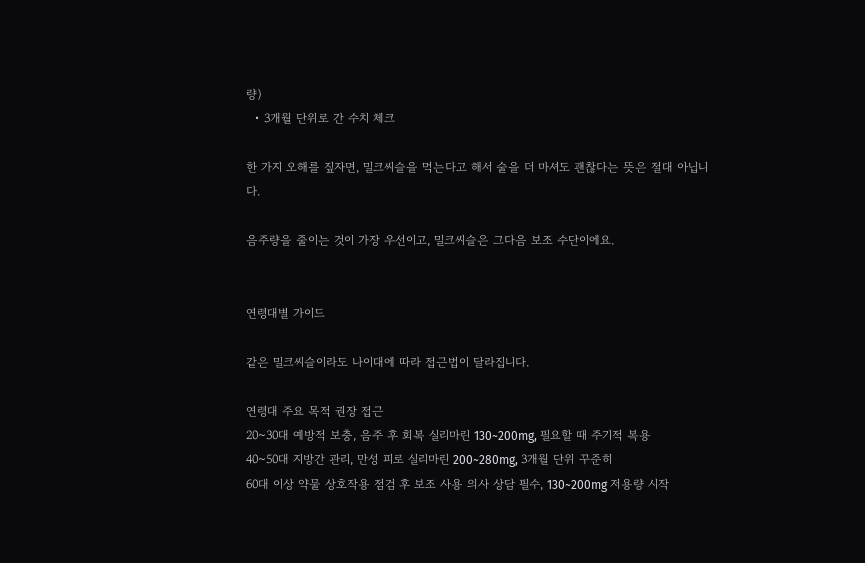량)
  • 3개월 단위로 간 수치 체크

한 가지 오해를 짚자면, 밀크씨슬을 먹는다고 해서 술을 더 마셔도 괜찮다는 뜻은 절대 아닙니다.

음주량을 줄이는 것이 가장 우선이고, 밀크씨슬은 그다음 보조 수단이에요.


연령대별 가이드

같은 밀크씨슬이라도 나이대에 따라 접근법이 달라집니다.

연령대 주요 목적 권장 접근
20~30대 예방적 보충, 음주 후 회복 실리마린 130~200mg, 필요할 때 주기적 복용
40~50대 지방간 관리, 만성 피로 실리마린 200~280mg, 3개월 단위 꾸준히
60대 이상 약물 상호작용 점검 후 보조 사용 의사 상담 필수, 130~200mg 저용량 시작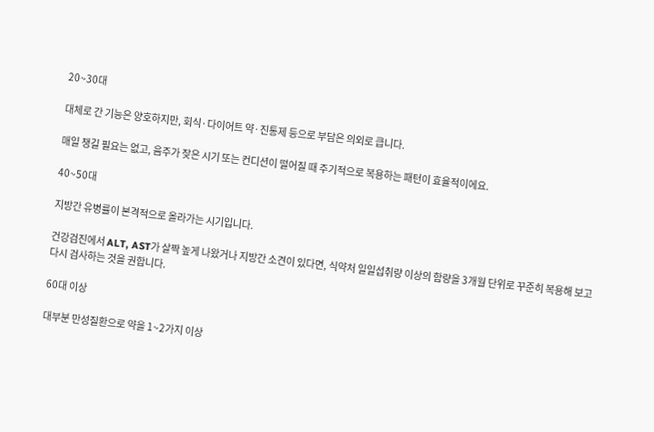20~30대

대체로 간 기능은 양호하지만, 회식·다이어트 약·진통제 등으로 부담은 의외로 큽니다.

매일 챙길 필요는 없고, 음주가 잦은 시기 또는 컨디션이 떨어질 때 주기적으로 복용하는 패턴이 효율적이에요.

40~50대

지방간 유병률이 본격적으로 올라가는 시기입니다.

건강검진에서 ALT, AST가 살짝 높게 나왔거나 지방간 소견이 있다면, 식약처 일일섭취량 이상의 함량을 3개월 단위로 꾸준히 복용해 보고 다시 검사하는 것을 권합니다.

60대 이상

대부분 만성질환으로 약을 1~2가지 이상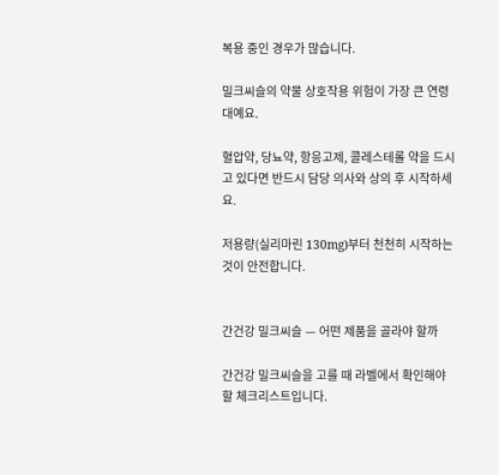복용 중인 경우가 많습니다.

밀크씨슬의 약물 상호작용 위험이 가장 큰 연령대예요.

혈압약, 당뇨약, 항응고제, 콜레스테롤 약을 드시고 있다면 반드시 담당 의사와 상의 후 시작하세요.

저용량(실리마린 130mg)부터 천천히 시작하는 것이 안전합니다.


간건강 밀크씨슬 — 어떤 제품을 골라야 할까

간건강 밀크씨슬을 고를 때 라벨에서 확인해야 할 체크리스트입니다.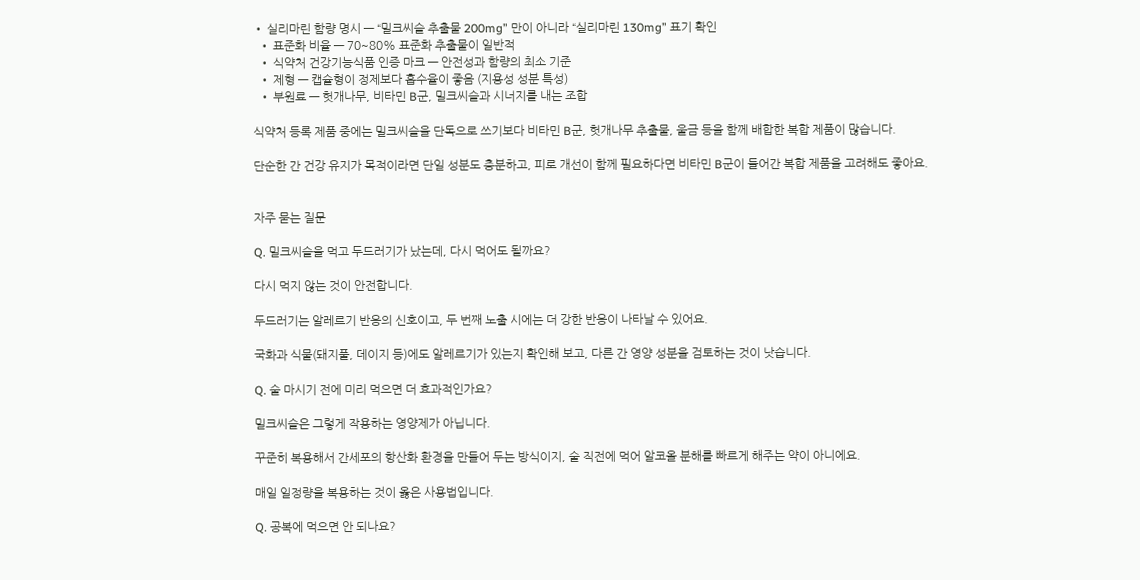• 실리마린 함량 명시 — “밀크씨슬 추출물 200mg” 만이 아니라 “실리마린 130mg” 표기 확인
  • 표준화 비율 — 70~80% 표준화 추출물이 일반적
  • 식약처 건강기능식품 인증 마크 — 안전성과 함량의 최소 기준
  • 제형 — 캡슐형이 정제보다 흡수율이 좋음 (지용성 성분 특성)
  • 부원료 — 헛개나무, 비타민 B군, 밀크씨슬과 시너지를 내는 조합

식약처 등록 제품 중에는 밀크씨슬을 단독으로 쓰기보다 비타민 B군, 헛개나무 추출물, 울금 등을 함께 배합한 복합 제품이 많습니다.

단순한 간 건강 유지가 목적이라면 단일 성분도 충분하고, 피로 개선이 함께 필요하다면 비타민 B군이 들어간 복합 제품을 고려해도 좋아요.


자주 묻는 질문

Q. 밀크씨슬을 먹고 두드러기가 났는데, 다시 먹어도 될까요?

다시 먹지 않는 것이 안전합니다.

두드러기는 알레르기 반응의 신호이고, 두 번째 노출 시에는 더 강한 반응이 나타날 수 있어요.

국화과 식물(돼지풀, 데이지 등)에도 알레르기가 있는지 확인해 보고, 다른 간 영양 성분을 검토하는 것이 낫습니다.

Q. 술 마시기 전에 미리 먹으면 더 효과적인가요?

밀크씨슬은 그렇게 작용하는 영양제가 아닙니다.

꾸준히 복용해서 간세포의 항산화 환경을 만들어 두는 방식이지, 술 직전에 먹어 알코올 분해를 빠르게 해주는 약이 아니에요.

매일 일정량을 복용하는 것이 옳은 사용법입니다.

Q. 공복에 먹으면 안 되나요?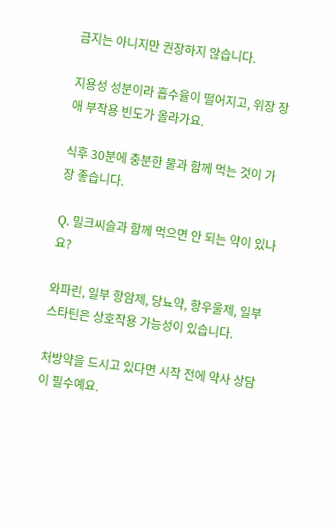금지는 아니지만 권장하지 않습니다.

지용성 성분이라 흡수율이 떨어지고, 위장 장애 부작용 빈도가 올라가요.

식후 30분에 충분한 물과 함께 먹는 것이 가장 좋습니다.

Q. 밀크씨슬과 함께 먹으면 안 되는 약이 있나요?

와파린, 일부 항암제, 당뇨약, 항우울제, 일부 스타틴은 상호작용 가능성이 있습니다.

처방약을 드시고 있다면 시작 전에 약사 상담이 필수예요.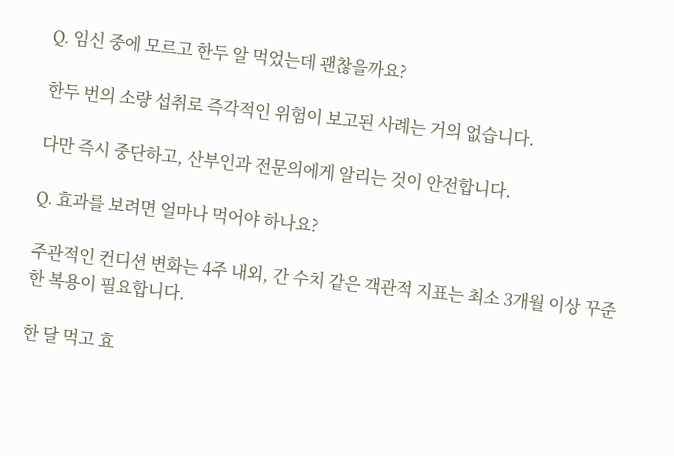Q. 임신 중에 모르고 한두 알 먹었는데 괜찮을까요?

한두 번의 소량 섭취로 즉각적인 위험이 보고된 사례는 거의 없습니다.

다만 즉시 중단하고, 산부인과 전문의에게 알리는 것이 안전합니다.

Q. 효과를 보려면 얼마나 먹어야 하나요?

주관적인 컨디션 변화는 4주 내외, 간 수치 같은 객관적 지표는 최소 3개월 이상 꾸준한 복용이 필요합니다.

한 달 먹고 효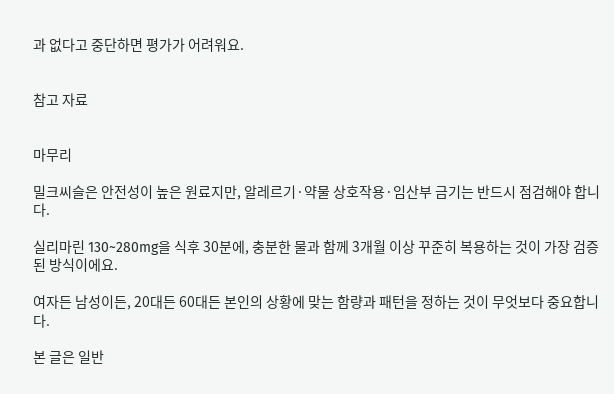과 없다고 중단하면 평가가 어려워요.


참고 자료


마무리

밀크씨슬은 안전성이 높은 원료지만, 알레르기·약물 상호작용·임산부 금기는 반드시 점검해야 합니다.

실리마린 130~280mg을 식후 30분에, 충분한 물과 함께 3개월 이상 꾸준히 복용하는 것이 가장 검증된 방식이에요.

여자든 남성이든, 20대든 60대든 본인의 상황에 맞는 함량과 패턴을 정하는 것이 무엇보다 중요합니다.

본 글은 일반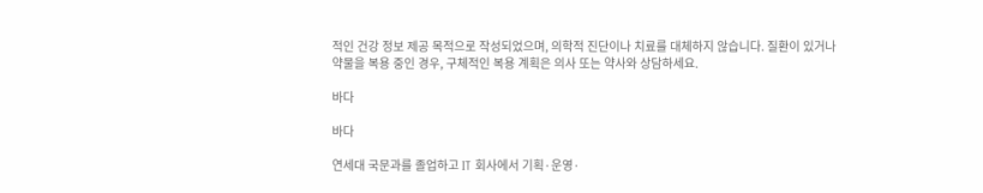적인 건강 정보 제공 목적으로 작성되었으며, 의학적 진단이나 치료를 대체하지 않습니다. 질환이 있거나 약물을 복용 중인 경우, 구체적인 복용 계획은 의사 또는 약사와 상담하세요.

바다

바다

연세대 국문과를 졸업하고 IT 회사에서 기획·운영·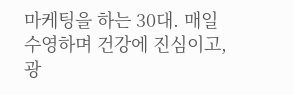마케팅을 하는 30대. 매일 수영하며 건강에 진심이고, 광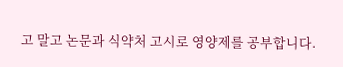고 말고 논문과 식약처 고시로 영양제를 공부합니다.